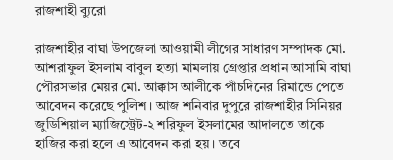রাজশাহী ব্যুরো

রাজশাহীর বাঘা উপজেলা আওয়ামী লীগের সাধারণ সম্পাদক মো. আশরাফুল ইসলাম বাবুল হত্যা মামলায় গ্রেপ্তার প্রধান আসামি বাঘা পৌরসভার মেয়র মো. আক্কাস আলীকে পাঁচদিনের রিমান্ডে পেতে আবেদন করেছে পুলিশ। আজ শনিবার দুপুরে রাজশাহীর সিনিয়র জুডিশিয়াল ম্যাজিস্ট্রেট-২ শরিফুল ইসলামের আদালতে তাকে হাজির করা হলে এ আবেদন করা হয়। তবে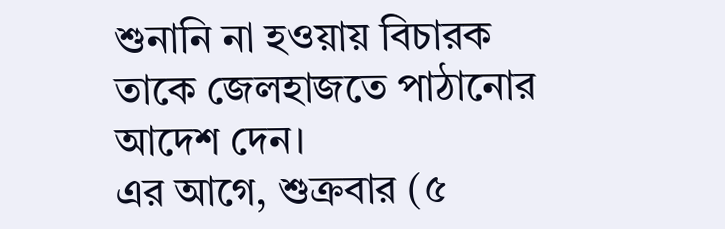শুনানি না হওয়ায় বিচারক তাকে জেলহাজতে পাঠানোর আদেশ দেন।
এর আগে, শুক্রবার (৫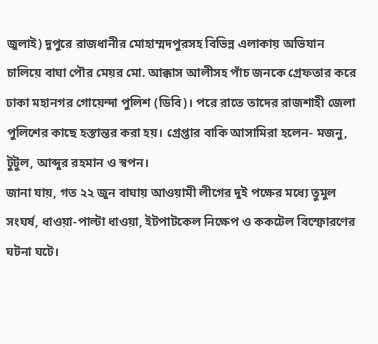জুলাই) দুপুরে রাজধানীর মোহাম্মদপুরসহ বিভিন্ন এলাকায় অভিযান চালিয়ে বাঘা পৌর মেয়র মো. আক্কাস আলীসহ পাঁচ জনকে গ্রেফতার করে ঢাকা মহানগর গোয়েন্দা পুলিশ (ডিবি)। পরে রাতে তাদের রাজশাহী জেলা পুলিশের কাছে হস্তান্তর করা হয়। গ্রেপ্তার বাকি আসামিরা হলেন- মজনু, টুটুল, আব্দুর রহমান ও স্বপন।
জানা যায়, গত ২২ জুন বাঘায় আওয়ামী লীগের দুই পক্ষের মধ্যে তুমুল সংঘর্ষ, ধাওয়া-পাল্টা ধাওয়া, ইটপাটকেল নিক্ষেপ ও ককটেল বিস্ফোরণের ঘটনা ঘটে।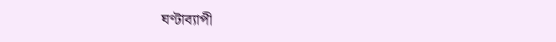ঘণ্টাব্যাপী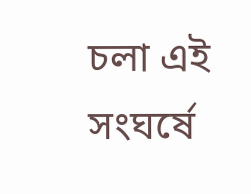চলা এই সংঘর্ষে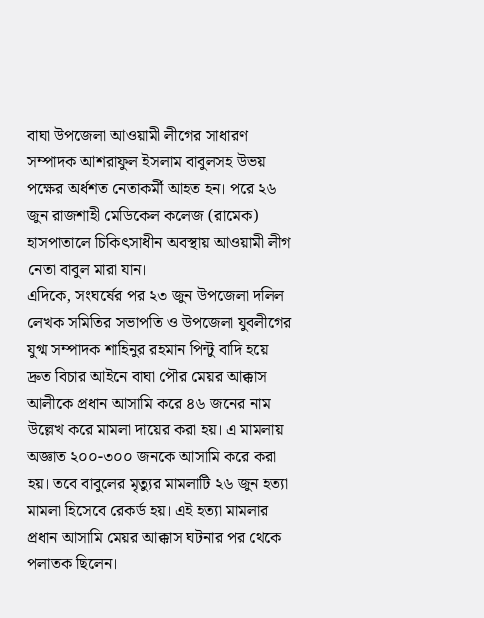বাঘা উপজেলা আওয়ামী লীগের সাধারণ সম্পাদক আশরাফুল ইসলাম বাবুলসহ উভয় পক্ষের অর্ধশত নেতাকর্মী আহত হন। পরে ২৬ জুন রাজশাহী মেডিকেল কলেজ (রামেক) হাসপাতালে চিকিৎসাধীন অবস্থায় আওয়ামী লীগ নেতা বাবুল মারা যান।
এদিকে, সংঘর্ষের পর ২৩ জুন উপজেলা দলিল লেখক সমিতির সভাপতি ও উপজেলা যুবলীগের যুগ্ম সম্পাদক শাহিনুর রহমান পিন্টু বাদি হয়ে দ্রুত বিচার আইনে বাঘা পৌর মেয়র আক্কাস আলীকে প্রধান আসামি করে ৪৬ জনের নাম উল্লেখ করে মামলা দায়ের করা হয়। এ মামলায় অজ্ঞাত ২০০-৩০০ জনকে আসামি করে করা হয়। তবে বাবুলের মৃত্যুর মামলাটি ২৬ জুন হত্যা মামলা হিসেবে রেকর্ড হয়। এই হত্যা মামলার প্রধান আসামি মেয়র আক্কাস ঘটনার পর থেকে পলাতক ছিলেন।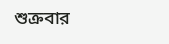শুক্রবার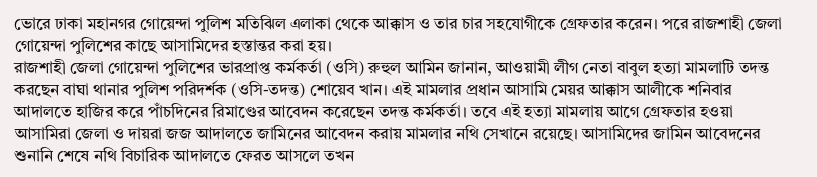ভোরে ঢাকা মহানগর গোয়েন্দা পুলিশ মতিঝিল এলাকা থেকে আক্কাস ও তার চার সহযোগীকে গ্রেফতার করেন। পরে রাজশাহী জেলা গোয়েন্দা পুলিশের কাছে আসামিদের হস্তান্তর করা হয়।
রাজশাহী জেলা গোয়েন্দা পুলিশের ভারপ্রাপ্ত কর্মকর্তা (ওসি) রুহুল আমিন জানান, আওয়ামী লীগ নেতা বাবুল হত্যা মামলাটি তদন্ত করছেন বাঘা থানার পুলিশ পরিদর্শক (ওসি-তদন্ত) শোয়েব খান। এই মামলার প্রধান আসামি মেয়র আক্কাস আলীকে শনিবার আদালতে হাজির করে পাঁচদিনের রিমাণ্ডের আবেদন করেছেন তদন্ত কর্মকর্তা। তবে এই হত্যা মামলায় আগে গ্রেফতার হওয়া আসামিরা জেলা ও দায়রা জজ আদালতে জামিনের আবেদন করায় মামলার নথি সেখানে রয়েছে। আসামিদের জামিন আবেদনের শুনানি শেষে নথি বিচারিক আদালতে ফেরত আসলে তখন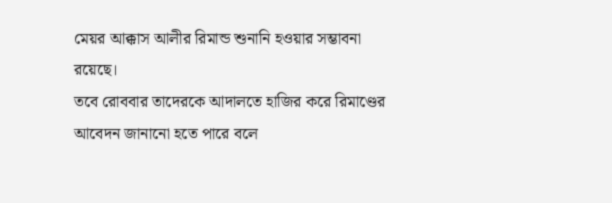মেয়র আক্কাস আলীর রিমান্ড শুনানি হওয়ার সম্ভাবনা রয়েছে।
তবে রোববার তাদেরকে আদালতে হাজির করে রিমাণ্ডের আবেদন জানানো হতে পারে বলে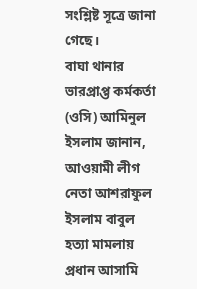সংশ্লিষ্ট সূত্রে জানা গেছে।
বাঘা থানার ভারপ্রাপ্ত কর্মকর্তা (ওসি) আমিনুল ইসলাম জানান, আওয়ামী লীগ নেতা আশরাফুল ইসলাম বাবুল হত্যা মামলায় প্রধান আসামি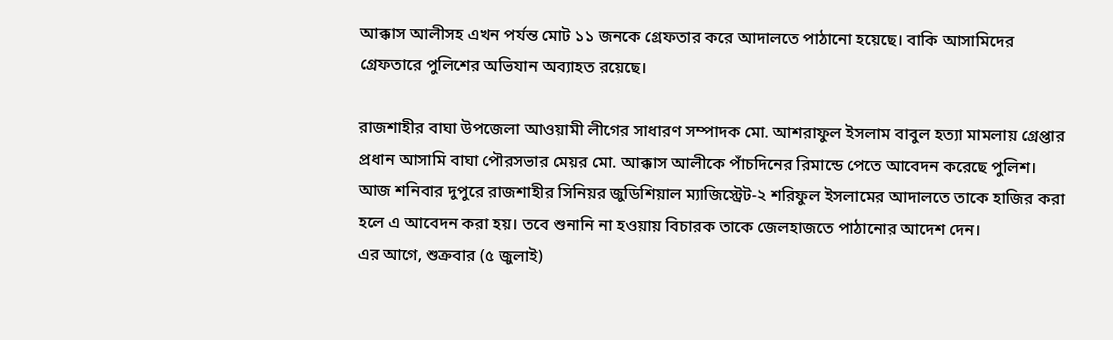আক্কাস আলীসহ এখন পর্যন্ত মোট ১১ জনকে গ্রেফতার করে আদালতে পাঠানো হয়েছে। বাকি আসামিদের গ্রেফতারে পুলিশের অভিযান অব্যাহত রয়েছে।

রাজশাহীর বাঘা উপজেলা আওয়ামী লীগের সাধারণ সম্পাদক মো. আশরাফুল ইসলাম বাবুল হত্যা মামলায় গ্রেপ্তার প্রধান আসামি বাঘা পৌরসভার মেয়র মো. আক্কাস আলীকে পাঁচদিনের রিমান্ডে পেতে আবেদন করেছে পুলিশ। আজ শনিবার দুপুরে রাজশাহীর সিনিয়র জুডিশিয়াল ম্যাজিস্ট্রেট-২ শরিফুল ইসলামের আদালতে তাকে হাজির করা হলে এ আবেদন করা হয়। তবে শুনানি না হওয়ায় বিচারক তাকে জেলহাজতে পাঠানোর আদেশ দেন।
এর আগে, শুক্রবার (৫ জুলাই)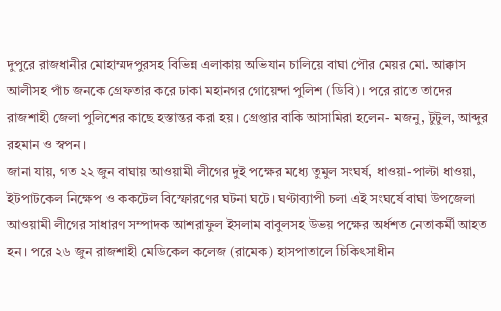দুপুরে রাজধানীর মোহাম্মদপুরসহ বিভিন্ন এলাকায় অভিযান চালিয়ে বাঘা পৌর মেয়র মো. আক্কাস আলীসহ পাঁচ জনকে গ্রেফতার করে ঢাকা মহানগর গোয়েন্দা পুলিশ (ডিবি)। পরে রাতে তাদের রাজশাহী জেলা পুলিশের কাছে হস্তান্তর করা হয়। গ্রেপ্তার বাকি আসামিরা হলেন- মজনু, টুটুল, আব্দুর রহমান ও স্বপন।
জানা যায়, গত ২২ জুন বাঘায় আওয়ামী লীগের দুই পক্ষের মধ্যে তুমুল সংঘর্ষ, ধাওয়া-পাল্টা ধাওয়া, ইটপাটকেল নিক্ষেপ ও ককটেল বিস্ফোরণের ঘটনা ঘটে। ঘণ্টাব্যাপী চলা এই সংঘর্ষে বাঘা উপজেলা আওয়ামী লীগের সাধারণ সম্পাদক আশরাফুল ইসলাম বাবুলসহ উভয় পক্ষের অর্ধশত নেতাকর্মী আহত হন। পরে ২৬ জুন রাজশাহী মেডিকেল কলেজ (রামেক) হাসপাতালে চিকিৎসাধীন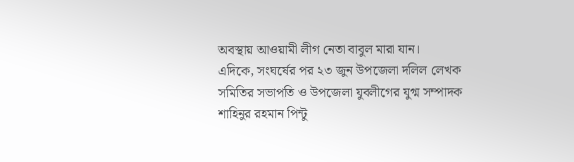অবস্থায় আওয়ামী লীগ নেতা বাবুল মারা যান।
এদিকে, সংঘর্ষের পর ২৩ জুন উপজেলা দলিল লেখক সমিতির সভাপতি ও উপজেলা যুবলীগের যুগ্ম সম্পাদক শাহিনুর রহমান পিন্টু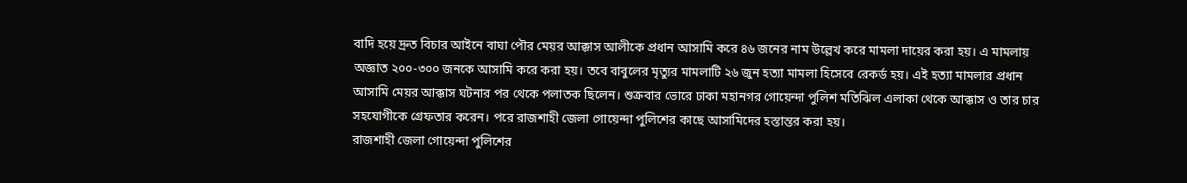বাদি হয়ে দ্রুত বিচার আইনে বাঘা পৌর মেয়র আক্কাস আলীকে প্রধান আসামি করে ৪৬ জনের নাম উল্লেখ করে মামলা দায়ের করা হয়। এ মামলায় অজ্ঞাত ২০০-৩০০ জনকে আসামি করে করা হয়। তবে বাবুলের মৃত্যুর মামলাটি ২৬ জুন হত্যা মামলা হিসেবে রেকর্ড হয়। এই হত্যা মামলার প্রধান আসামি মেয়র আক্কাস ঘটনার পর থেকে পলাতক ছিলেন। শুক্রবার ভোরে ঢাকা মহানগর গোয়েন্দা পুলিশ মতিঝিল এলাকা থেকে আক্কাস ও তার চার সহযোগীকে গ্রেফতার করেন। পরে রাজশাহী জেলা গোয়েন্দা পুলিশের কাছে আসামিদের হস্তান্তর করা হয়।
রাজশাহী জেলা গোয়েন্দা পুলিশের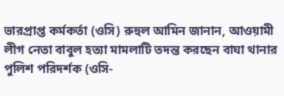ভারপ্রাপ্ত কর্মকর্তা (ওসি) রুহুল আমিন জানান, আওয়ামী লীগ নেতা বাবুল হত্যা মামলাটি তদন্ত করছেন বাঘা থানার পুলিশ পরিদর্শক (ওসি-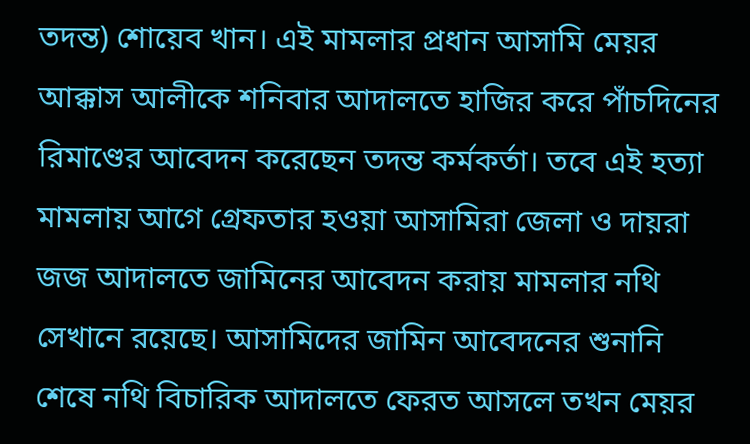তদন্ত) শোয়েব খান। এই মামলার প্রধান আসামি মেয়র আক্কাস আলীকে শনিবার আদালতে হাজির করে পাঁচদিনের রিমাণ্ডের আবেদন করেছেন তদন্ত কর্মকর্তা। তবে এই হত্যা মামলায় আগে গ্রেফতার হওয়া আসামিরা জেলা ও দায়রা জজ আদালতে জামিনের আবেদন করায় মামলার নথি সেখানে রয়েছে। আসামিদের জামিন আবেদনের শুনানি শেষে নথি বিচারিক আদালতে ফেরত আসলে তখন মেয়র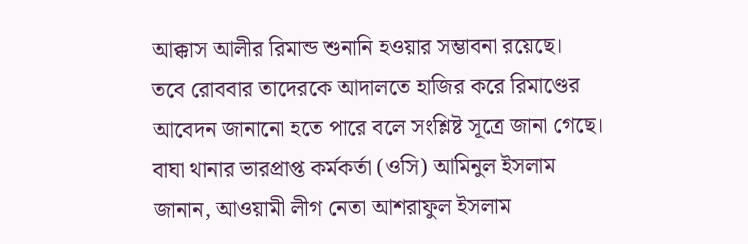আক্কাস আলীর রিমান্ড শুনানি হওয়ার সম্ভাবনা রয়েছে।
তবে রোববার তাদেরকে আদালতে হাজির করে রিমাণ্ডের আবেদন জানানো হতে পারে বলে সংশ্লিষ্ট সূত্রে জানা গেছে।
বাঘা থানার ভারপ্রাপ্ত কর্মকর্তা (ওসি) আমিনুল ইসলাম জানান, আওয়ামী লীগ নেতা আশরাফুল ইসলাম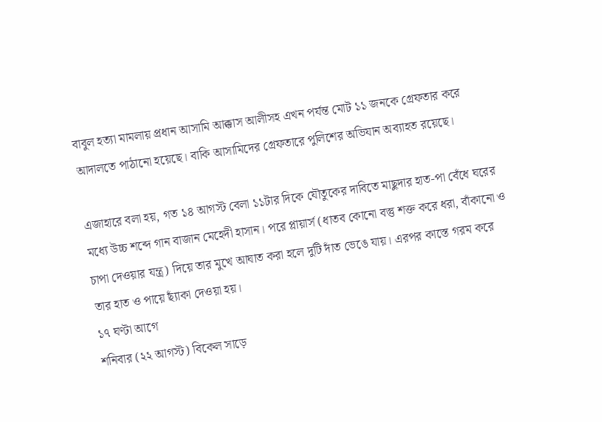বাবুল হত্যা মামলায় প্রধান আসামি আক্কাস আলীসহ এখন পর্যন্ত মোট ১১ জনকে গ্রেফতার করে আদালতে পাঠানো হয়েছে। বাকি আসামিদের গ্রেফতারে পুলিশের অভিযান অব্যাহত রয়েছে।

এজাহারে বলা হয়, গত ১৪ আগস্ট বেলা ১১টার দিকে যৌতুকের দাবিতে মাছুদার হাত-পা বেঁধে ঘরের মধ্যে উচ্চ শব্দে গান বাজান মেহেদী হাসান। পরে প্লায়ার্স (ধাতব কোনো বস্তু শক্ত করে ধরা, বাঁকানো ও চাপা দেওয়ার যন্ত্র) দিয়ে তার মুখে আঘাত করা হলে দুটি দাঁত ভেঙে যায়। এরপর কাস্তে গরম করে তার হাত ও পায়ে ছ্যাঁকা দেওয়া হয়।
১৭ ঘণ্টা আগে
শনিবার (২২ আগস্ট) বিকেল সাড়ে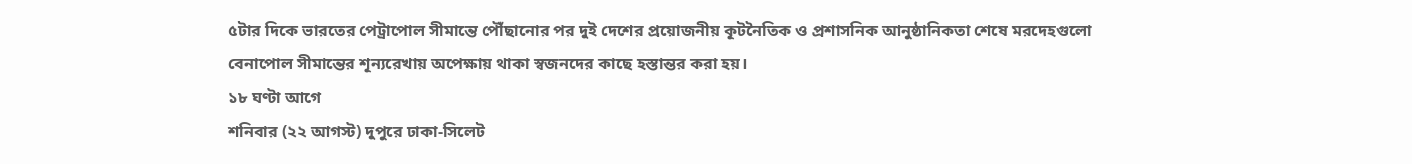৫টার দিকে ভারতের পেট্রাপোল সীমান্তে পৌঁছানোর পর দুই দেশের প্রয়োজনীয় কূটনৈতিক ও প্রশাসনিক আনুষ্ঠানিকতা শেষে মরদেহগুলো বেনাপোল সীমান্তের শূন্যরেখায় অপেক্ষায় থাকা স্বজনদের কাছে হস্তান্তর করা হয়।
১৮ ঘণ্টা আগে
শনিবার (২২ আগস্ট) দুপুরে ঢাকা-সিলেট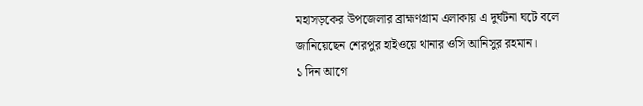মহাসড়কের উপজেলার ব্রাহ্মণগ্রাম এলাকায় এ দুর্ঘটনা ঘটে বলে জানিয়েছেন শেরপুর হাইওয়ে থানার ওসি আনিসুর রহমান।
১ দিন আগে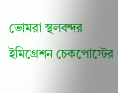ভোমরা স্থলবন্দর ইমিগ্রেশন চেকপোস্টের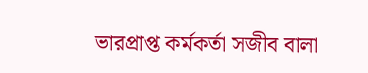ভারপ্রাপ্ত কর্মকর্তা সজীব বালা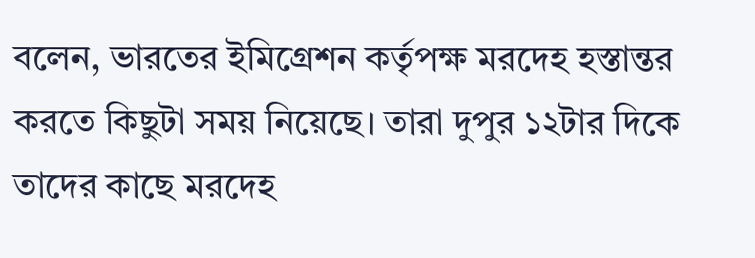বলেন, ভারতের ইমিগ্রেশন কর্তৃপক্ষ মরদেহ হস্তান্তর করতে কিছুটা সময় নিয়েছে। তারা দুপুর ১২টার দিকে তাদের কাছে মরদেহ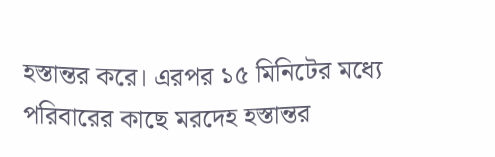হস্তান্তর করে। এরপর ১৫ মিনিটের মধ্যে পরিবারের কাছে মরদেহ হস্তান্তর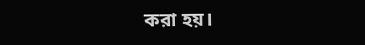করা হয়।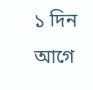১ দিন আগে